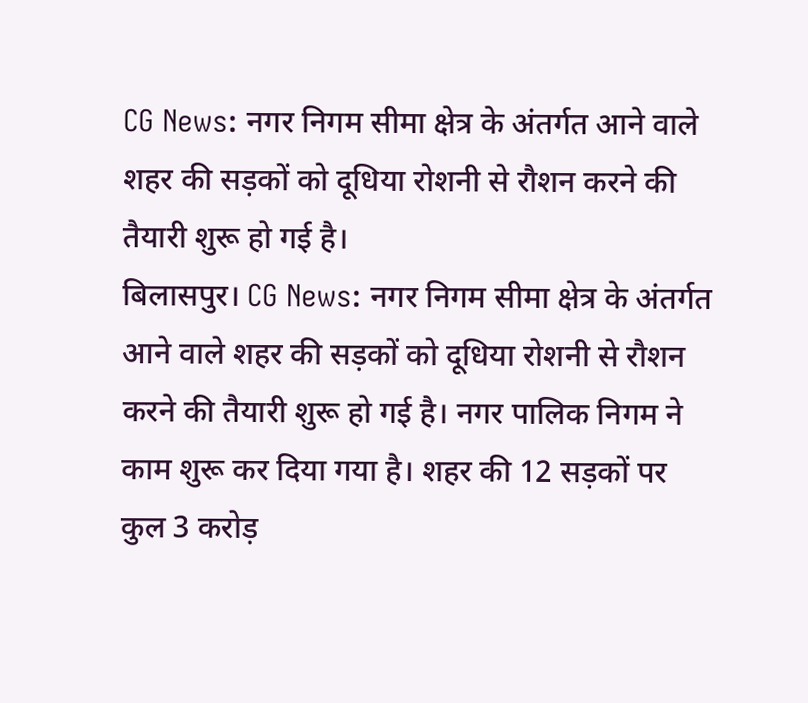CG News: नगर निगम सीमा क्षेत्र के अंतर्गत आने वाले शहर की सड़कों को दूधिया रोशनी से रौशन करने की तैयारी शुरू हो गई है।
बिलासपुर। CG News: नगर निगम सीमा क्षेत्र के अंतर्गत आने वाले शहर की सड़कों को दूधिया रोशनी से रौशन करने की तैयारी शुरू हो गई है। नगर पालिक निगम ने काम शुरू कर दिया गया है। शहर की 12 सड़कों पर कुल 3 करोड़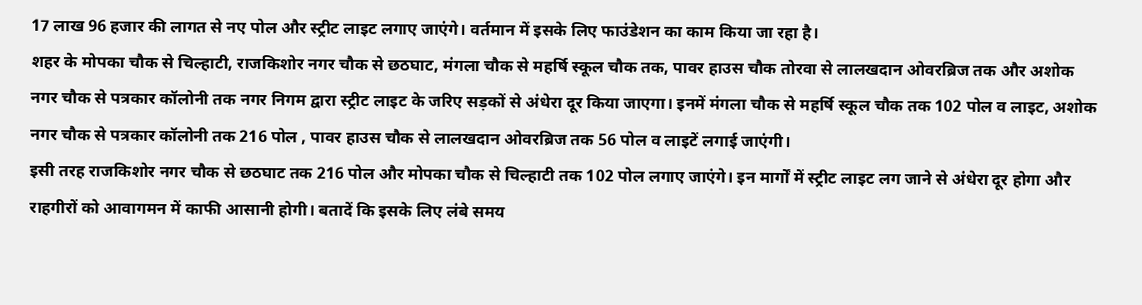17 लाख 96 हजार की लागत से नए पोल और स्ट्रीट लाइट लगाए जाएंगे। वर्तमान में इसके लिए फाउंडेशन का काम किया जा रहा है।
शहर के मोपका चौक से चिल्हाटी, राजकिशोर नगर चौक से छठघाट, मंगला चौक से महर्षि स्कूल चौक तक, पावर हाउस चौक तोरवा से लालखदान ओवरब्रिज तक और अशोक नगर चौक से पत्रकार कॉलोनी तक नगर निगम द्वारा स्ट्रीट लाइट के जरिए सड़कों से अंधेरा दूर किया जाएगा। इनमें मंगला चौक से महर्षि स्कूल चौक तक 102 पोल व लाइट, अशोक नगर चौक से पत्रकार कॉलोनी तक 216 पोल , पावर हाउस चौक से लालखदान ओवरब्रिज तक 56 पोल व लाइटें लगाई जाएंगी।
इसी तरह राजकिशोर नगर चौक से छठघाट तक 216 पोल और मोपका चौक से चिल्हाटी तक 102 पोल लगाए जाएंगे। इन मार्गों में स्ट्रीट लाइट लग जाने से अंधेरा दूर होगा और राहगीरों को आवागमन में काफी आसानी होगी। बतादें कि इसके लिए लंबे समय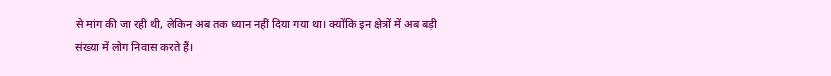से मांग की जा रही थी, लेकिन अब तक ध्यान नहीं दिया गया था। क्योंकि इन क्षेत्रों में अब बड़ी संख्या में लोग निवास करते हैं।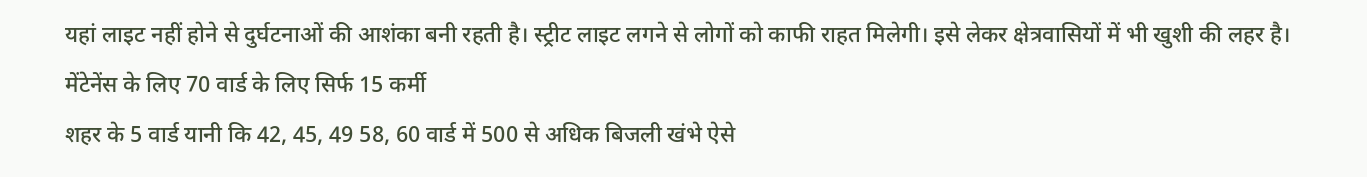यहां लाइट नहीं होने से दुर्घटनाओं की आशंका बनी रहती है। स्ट्रीट लाइट लगने से लोगों को काफी राहत मिलेगी। इसे लेकर क्षेत्रवासियों में भी खुशी की लहर है।
मेंटेनेंस के लिए 70 वार्ड के लिए सिर्फ 15 कर्मी
शहर के 5 वार्ड यानी कि 42, 45, 49 58, 60 वार्ड में 500 से अधिक बिजली खंभे ऐसे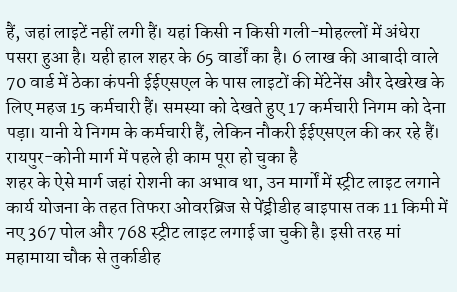हैं, जहां लाइटें नहीं लगी हैं। यहां किसी न किसी गली-मोहल्लों में अंधेरा पसरा हुआ है। यही हाल शहर के 65 वार्डों का है। 6 लाख की आबादी वाले 70 वार्ड में ठेका कंपनी ईईएसएल के पास लाइटों की मेंटेनेंस और देखरेख के लिए महज 15 कर्मचारी हैं। समस्या को देखते हुए 17 कर्मचारी निगम को देना पड़ा। यानी ये निगम के कर्मचारी हैं, लेकिन नौकरी ईईएसएल की कर रहे हैं।
रायपुर-कोनी मार्ग में पहले ही काम पूरा हो चुका है
शहर के ऐसे मार्ग जहां रोशनी का अभाव था, उन मार्गों में स्ट्रीट लाइट लगाने कार्य योजना के तहत तिफरा ओवरब्रिज से पेंड्रीडीह बाइपास तक 11 किमी में नए 367 पोल और 768 स्ट्रीट लाइट लगाई जा चुकी है। इसी तरह मां महामाया चौक से तुर्काडीह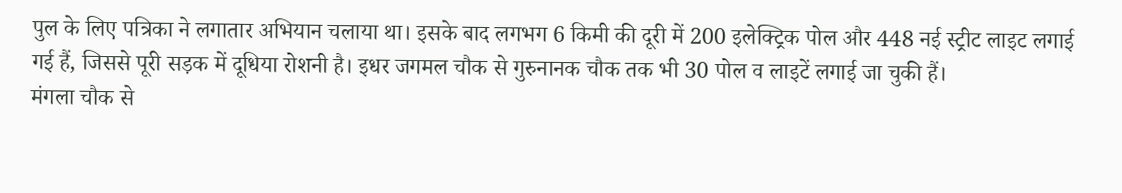पुल के लिए पत्रिका ने लगातार अभियान चलाया था। इसके बाद लगभग 6 किमी की दूरी में 200 इलेक्ट्रिक पोल और 448 नई स्ट्रीट लाइट लगाई गई हैं, जिससे पूरी सड़क में दूधिया रोशनी है। इधर जगमल चौक से गुरुनानक चौक तक भी 30 पोल व लाइटें लगाई जा चुकी हैं।
मंगला चौक से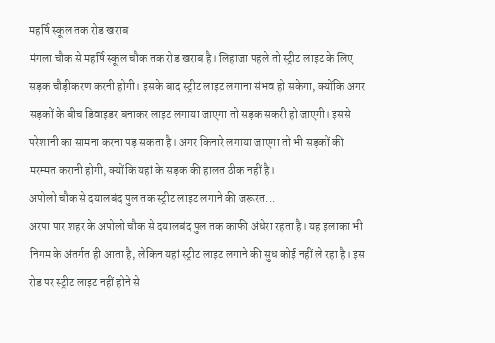महर्षि स्कूल तक रोड खराब
मंगला चौक से महर्षि स्कूल चौक तक रोड खराब है। लिहाजा पहले तो स्ट्रीट लाइट के लिए सड़क चौड़ीकरण करनी होगी। इसके बाद स्ट्रीट लाइट लगाना संभव हो सकेगा, क्योंकि अगर सड़कों के बीच डिवाइडर बनाकर लाइट लगाया जाएगा तो सड़क सकरी हो जाएगी। इससे परेशानी का सामना करना पड़ सकता है। अगर किनारे लगाया जाएगा तो भी सड़कों की मरम्मत करानी होगी, क्योंकि यहां के सड़क की हालत ठीक नहीं है।
अपोलो चौक से दयालबंद पुल तक स्ट्रीट लाइट लगाने की जरूरत...
अरपा पार शहर के अपोलो चौक से दयालबंद पुल तक काफी अंधेरा रहता है। यह इलाका भी निगम के अंतर्गत ही आता है, लेकिन यहां स्ट्रीट लाइट लगाने की सुध कोई नहीं ले रहा है। इस रोड पर स्ट्रीट लाइट नहीं होने से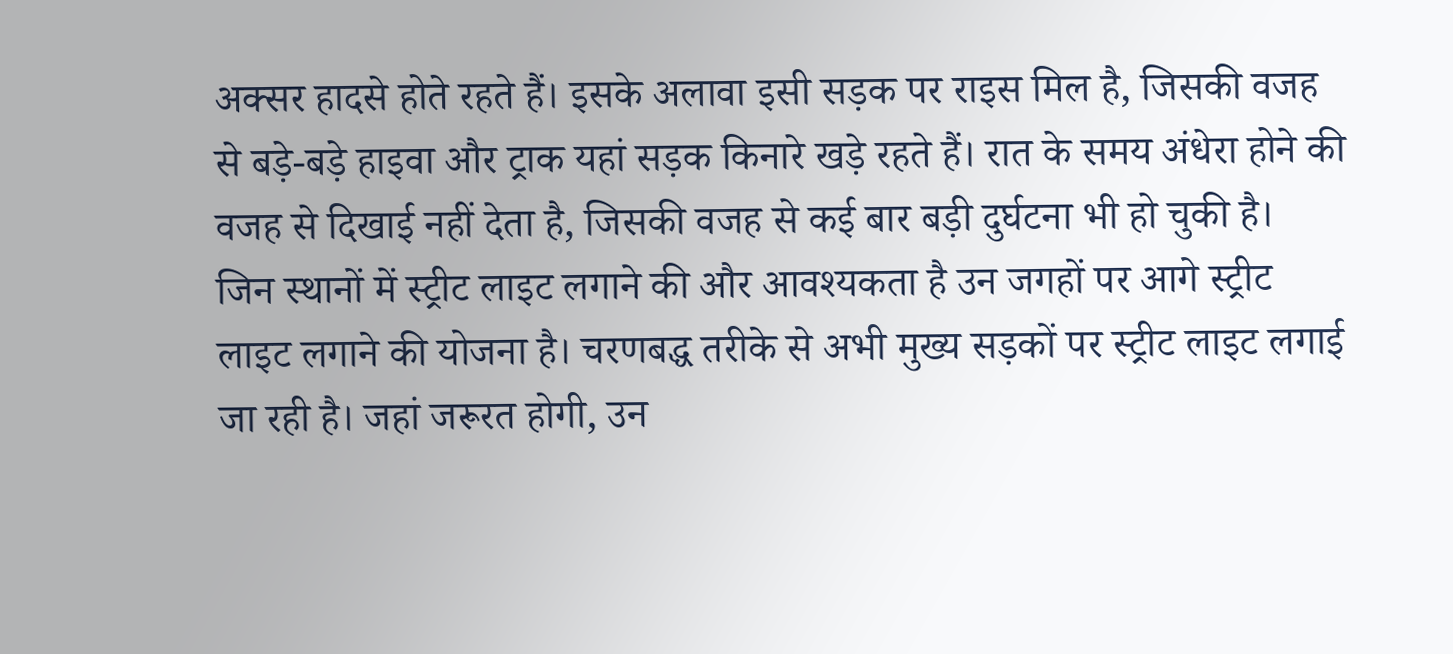अक्सर हादसे होते रहते हैं। इसके अलावा इसी सड़क पर राइस मिल है, जिसकी वजह से बड़े-बड़े हाइवा और ट्राक यहां सड़क किनारे खड़े रहते हैं। रात के समय अंधेरा होने की वजह से दिखाई नहीं देता है, जिसकी वजह से कई बार बड़ी दुर्घटना भी हो चुकी है।
जिन स्थानों में स्ट्रीट लाइट लगाने की और आवश्यकता है उन जगहों पर आगे स्ट्रीट लाइट लगाने की योजना है। चरणबद्ध तरीके से अभी मुख्य सड़कों पर स्ट्रीट लाइट लगाई जा रही है। जहां जरूरत होगी, उन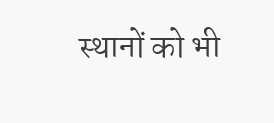स्थानों को भी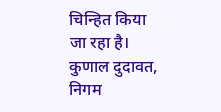चिन्हित किया जा रहा है।
कुणाल दुदावत, निगम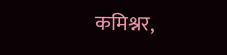कमिश्नर,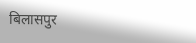बिलासपुर